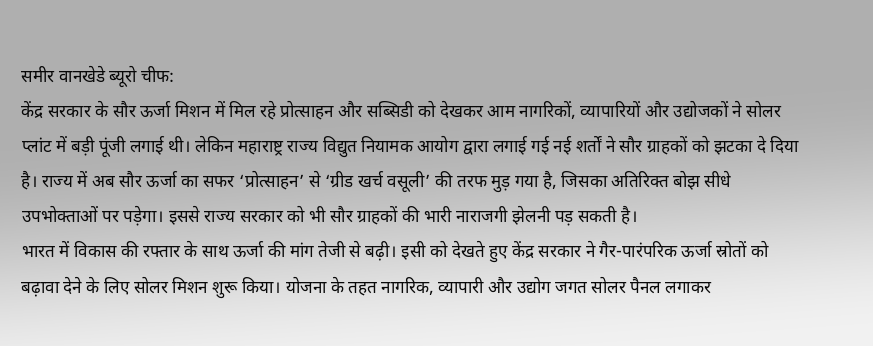समीर वानखेडे ब्यूरो चीफ:
केंद्र सरकार के सौर ऊर्जा मिशन में मिल रहे प्रोत्साहन और सब्सिडी को देखकर आम नागरिकों, व्यापारियों और उद्योजकों ने सोलर प्लांट में बड़ी पूंजी लगाई थी। लेकिन महाराष्ट्र राज्य विद्युत नियामक आयोग द्वारा लगाई गई नई शर्तों ने सौर ग्राहकों को झटका दे दिया है। राज्य में अब सौर ऊर्जा का सफर ‘प्रोत्साहन’ से ‘ग्रीड खर्च वसूली’ की तरफ मुड़ गया है, जिसका अतिरिक्त बोझ सीधे उपभोक्ताओं पर पड़ेगा। इससे राज्य सरकार को भी सौर ग्राहकों की भारी नाराजगी झेलनी पड़ सकती है।
भारत में विकास की रफ्तार के साथ ऊर्जा की मांग तेजी से बढ़ी। इसी को देखते हुए केंद्र सरकार ने गैर-पारंपरिक ऊर्जा स्रोतों को बढ़ावा देने के लिए सोलर मिशन शुरू किया। योजना के तहत नागरिक, व्यापारी और उद्योग जगत सोलर पैनल लगाकर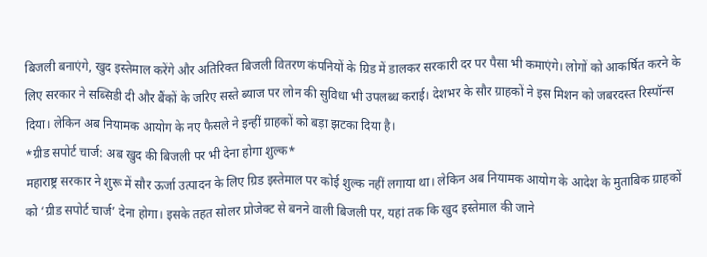बिजली बनाएंगे, खुद इस्तेमाल करेंगे और अतिरिक्त बिजली वितरण कंपनियों के ग्रिड में डालकर सरकारी दर पर पैसा भी कमाएंगे। लोगों को आकर्षित करने के लिए सरकार ने सब्सिडी दी और बैंकों के जरिए सस्ते ब्याज पर लोन की सुविधा भी उपलब्ध कराई। देशभर के सौर ग्राहकों ने इस मिशन को जबरदस्त रिस्पॉन्स दिया। लेकिन अब नियामक आयोग के नए फैसले ने इन्हीं ग्राहकों को बड़ा झटका दिया है।
*ग्रीड सपोर्ट चार्ज: अब खुद की बिजली पर भी देना होगा शुल्क*
महाराष्ट्र सरकार ने शुरू में सौर ऊर्जा उत्पादन के लिए ग्रिड इस्तेमाल पर कोई शुल्क नहीं लगाया था। लेकिन अब नियामक आयोग के आदेश के मुताबिक ग्राहकों को ‘ग्रीड सपोर्ट चार्ज’ देना होगा। इसके तहत सोलर प्रोजेक्ट से बनने वाली बिजली पर, यहां तक कि खुद इस्तेमाल की जाने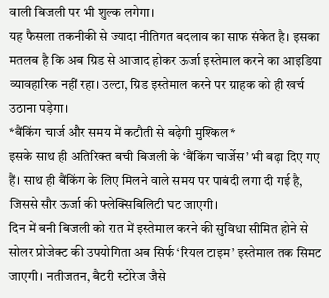वाली बिजली पर भी शुल्क लगेगा।
यह फैसला तकनीकी से ज्यादा नीतिगत बदलाव का साफ संकेत है। इसका मतलब है कि अब ग्रिड से आजाद होकर ऊर्जा इस्तेमाल करने का आइडिया व्यावहारिक नहीं रहा। उल्टा, ग्रिड इस्तेमाल करने पर ग्राहक को ही खर्च उठाना पड़ेगा।
*बैंकिंग चार्ज और समय में कटौती से बढ़ेगी मुश्किल*
इसके साथ ही अतिरिक्त बची बिजली के ‘बैंकिंग चार्जेस’ भी बढ़ा दिए गए हैं। साथ ही बैंकिंग के लिए मिलने वाले समय पर पाबंदी लगा दी गई है, जिससे सौर ऊर्जा की फ्लेक्सिबिलिटी घट जाएगी।
दिन में बनी बिजली को रात में इस्तेमाल करने की सुविधा सीमित होने से सोलर प्रोजेक्ट की उपयोगिता अब सिर्फ ‘रियल टाइम’ इस्तेमाल तक सिमट जाएगी। नतीजतन, बैटरी स्टोरेज जैसे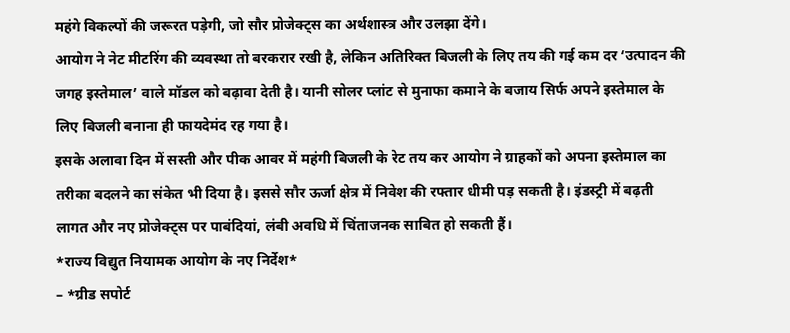महंगे विकल्पों की जरूरत पड़ेगी, जो सौर प्रोजेक्ट्स का अर्थशास्त्र और उलझा देंगे।
आयोग ने नेट मीटरिंग की व्यवस्था तो बरकरार रखी है, लेकिन अतिरिक्त बिजली के लिए तय की गई कम दर ‘उत्पादन की जगह इस्तेमाल’ वाले मॉडल को बढ़ावा देती है। यानी सोलर प्लांट से मुनाफा कमाने के बजाय सिर्फ अपने इस्तेमाल के लिए बिजली बनाना ही फायदेमंद रह गया है।
इसके अलावा दिन में सस्ती और पीक आवर में महंगी बिजली के रेट तय कर आयोग ने ग्राहकों को अपना इस्तेमाल का तरीका बदलने का संकेत भी दिया है। इससे सौर ऊर्जा क्षेत्र में निवेश की रफ्तार धीमी पड़ सकती है। इंडस्ट्री में बढ़ती लागत और नए प्रोजेक्ट्स पर पाबंदियां, लंबी अवधि में चिंताजनक साबित हो सकती हैं।
*राज्य विद्युत नियामक आयोग के नए निर्देश*
– *ग्रीड सपोर्ट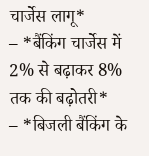चार्जेस लागू*
– *बैंकिंग चार्जेस में 2% से बढ़ाकर 8% तक की बढ़ोतरी*
– *बिजली बैंकिंग के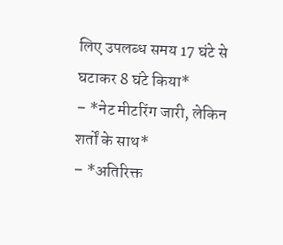लिए उपलब्ध समय 17 घंटे से घटाकर 8 घंटे किया*
– *नेट मीटरिंग जारी, लेकिन शर्तों के साथ*
– *अतिरिक्त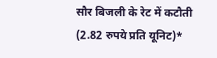सौर बिजली के रेट में कटौती (2.82 रुपये प्रति यूनिट)*